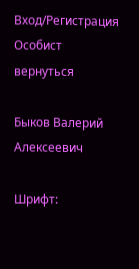Вход/Регистрация
Особист
вернуться

Быков Валерий Алексеевич

Шрифт: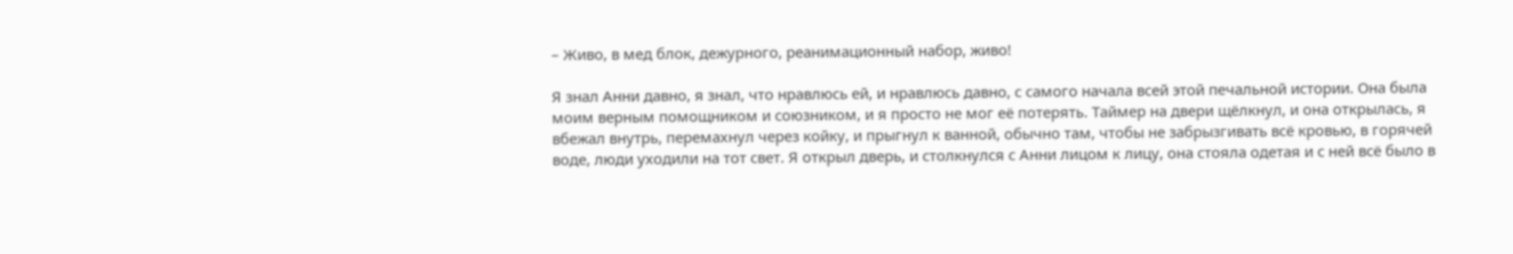– Живо, в мед блок, дежурного, реанимационный набор, живо!

Я знал Анни давно, я знал, что нравлюсь ей, и нравлюсь давно, с самого начала всей этой печальной истории. Она была моим верным помощником и союзником, и я просто не мог её потерять. Таймер на двери щёлкнул, и она открылась, я вбежал внутрь, перемахнул через койку, и прыгнул к ванной, обычно там, чтобы не забрызгивать всё кровью, в горячей воде, люди уходили на тот свет. Я открыл дверь, и столкнулся с Анни лицом к лицу, она стояла одетая и с ней всё было в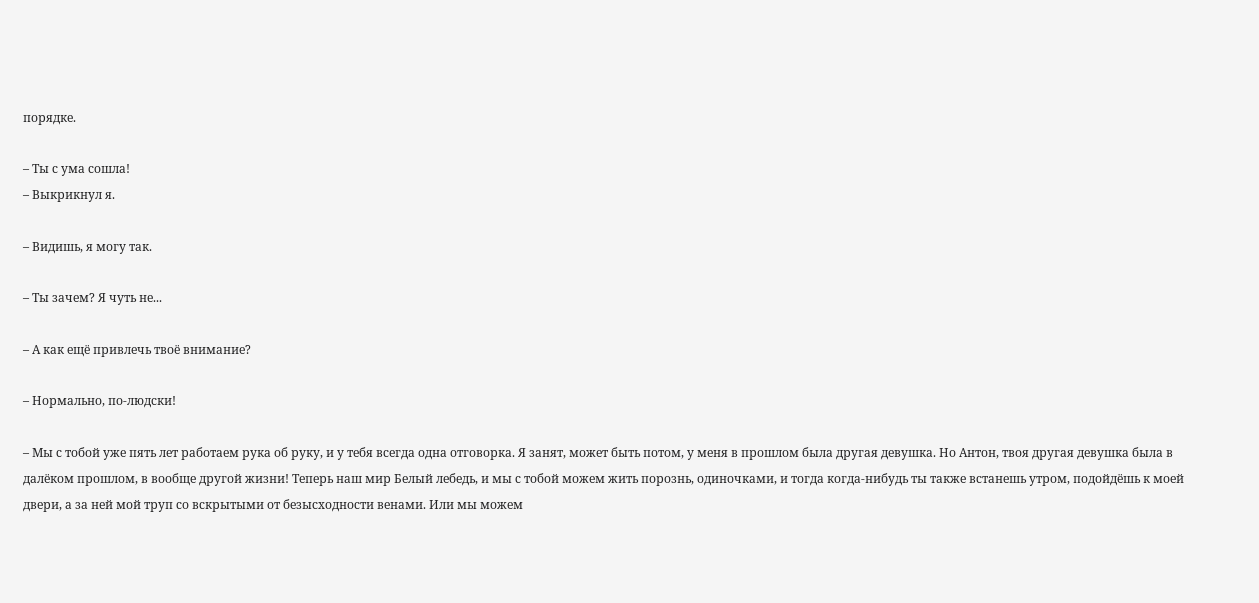порядке.

– Ты с ума сошла!
– Выкрикнул я.

– Видишь, я могу так.

– Ты зачем? Я чуть не...

– А как ещё привлечь твоё внимание?

– Нормально, по-людски!

– Мы с тобой уже пять лет работаем рука об руку, и у тебя всегда одна отговорка. Я занят, может быть потом, у меня в прошлом была другая девушка. Но Антон, твоя другая девушка была в далёком прошлом, в вообще другой жизни! Теперь наш мир Белый лебедь, и мы с тобой можем жить порознь, одиночками, и тогда когда-нибудь ты также встанешь утром, подойдёшь к моей двери, а за ней мой труп со вскрытыми от безысходности венами. Или мы можем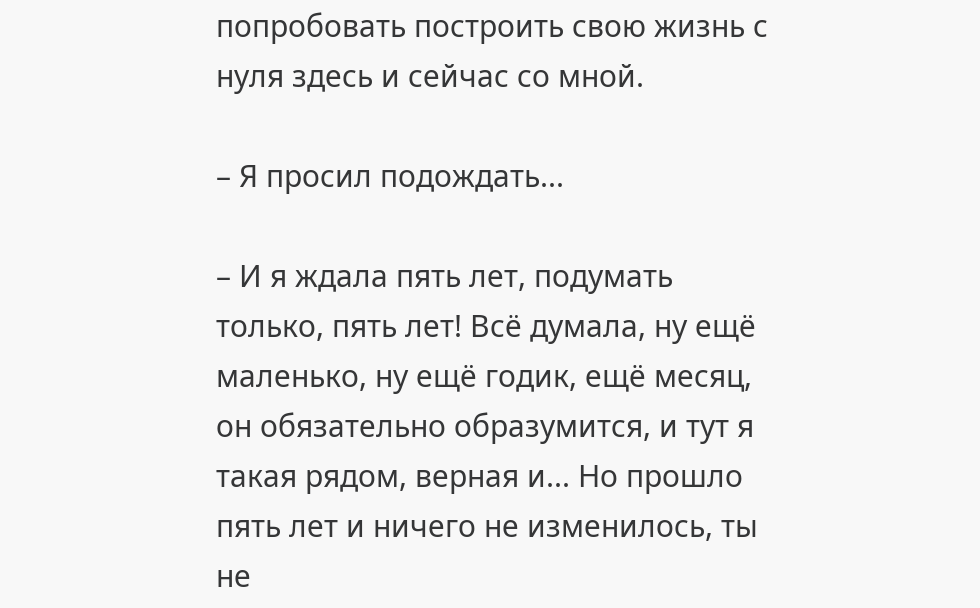попробовать построить свою жизнь с нуля здесь и сейчас со мной.

– Я просил подождать...

– И я ждала пять лет, подумать только, пять лет! Всё думала, ну ещё маленько, ну ещё годик, ещё месяц, он обязательно образумится, и тут я такая рядом, верная и... Но прошло пять лет и ничего не изменилось, ты не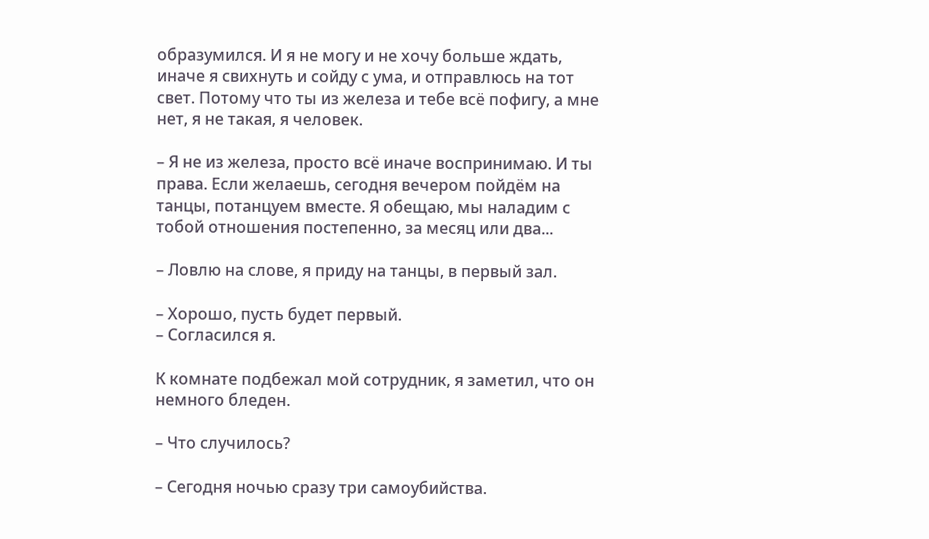образумился. И я не могу и не хочу больше ждать, иначе я свихнуть и сойду с ума, и отправлюсь на тот свет. Потому что ты из железа и тебе всё пофигу, а мне нет, я не такая, я человек.

– Я не из железа, просто всё иначе воспринимаю. И ты права. Если желаешь, сегодня вечером пойдём на танцы, потанцуем вместе. Я обещаю, мы наладим с тобой отношения постепенно, за месяц или два...

– Ловлю на слове, я приду на танцы, в первый зал.

– Хорошо, пусть будет первый.
– Согласился я.

К комнате подбежал мой сотрудник, я заметил, что он немного бледен.

– Что случилось?

– Сегодня ночью сразу три самоубийства.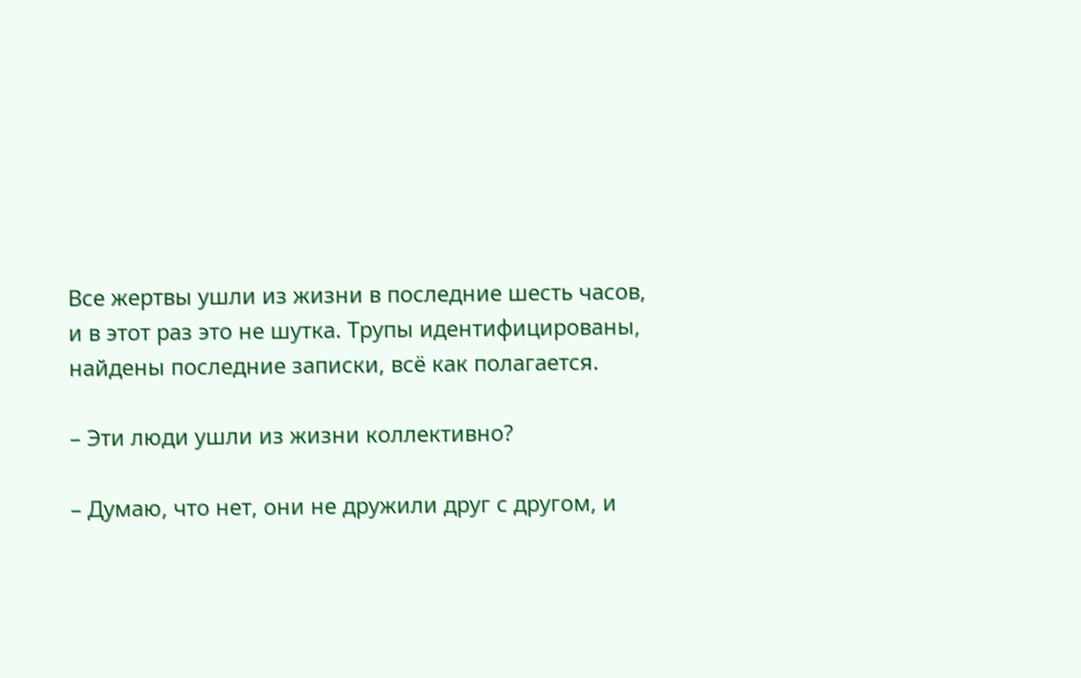Все жертвы ушли из жизни в последние шесть часов, и в этот раз это не шутка. Трупы идентифицированы, найдены последние записки, всё как полагается.

– Эти люди ушли из жизни коллективно?

– Думаю, что нет, они не дружили друг с другом, и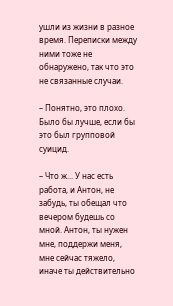ушли из жизни в разное время. Переписки между ними тоже не обнаружено, так что это не связанные случаи.

– Понятно, это плохо. Было бы лучше, если бы это был групповой суицид.

– Что ж... У нас есть работа, и Антон, не забудь, ты обещал что вечером будешь со мной. Антон, ты нужен мне, поддержи меня, мне сейчас тяжело, иначе ты действительно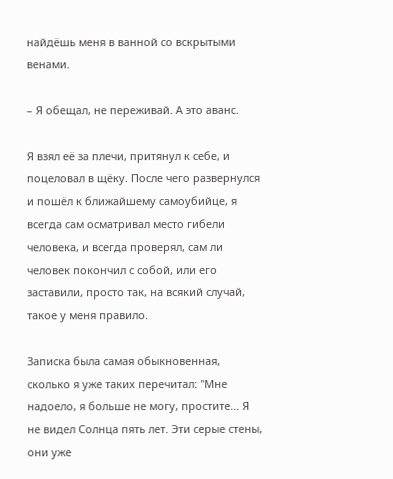найдёшь меня в ванной со вскрытыми венами.

– Я обещал, не переживай. А это аванс.

Я взял её за плечи, притянул к себе, и поцеловал в щёку. После чего развернулся и пошёл к ближайшему самоубийце, я всегда сам осматривал место гибели человека, и всегда проверял, сам ли человек покончил с собой, или его заставили, просто так, на всякий случай, такое у меня правило.

Записка была самая обыкновенная, сколько я уже таких перечитал: "Мне надоело, я больше не могу, простите... Я не видел Солнца пять лет. Эти серые стены, они уже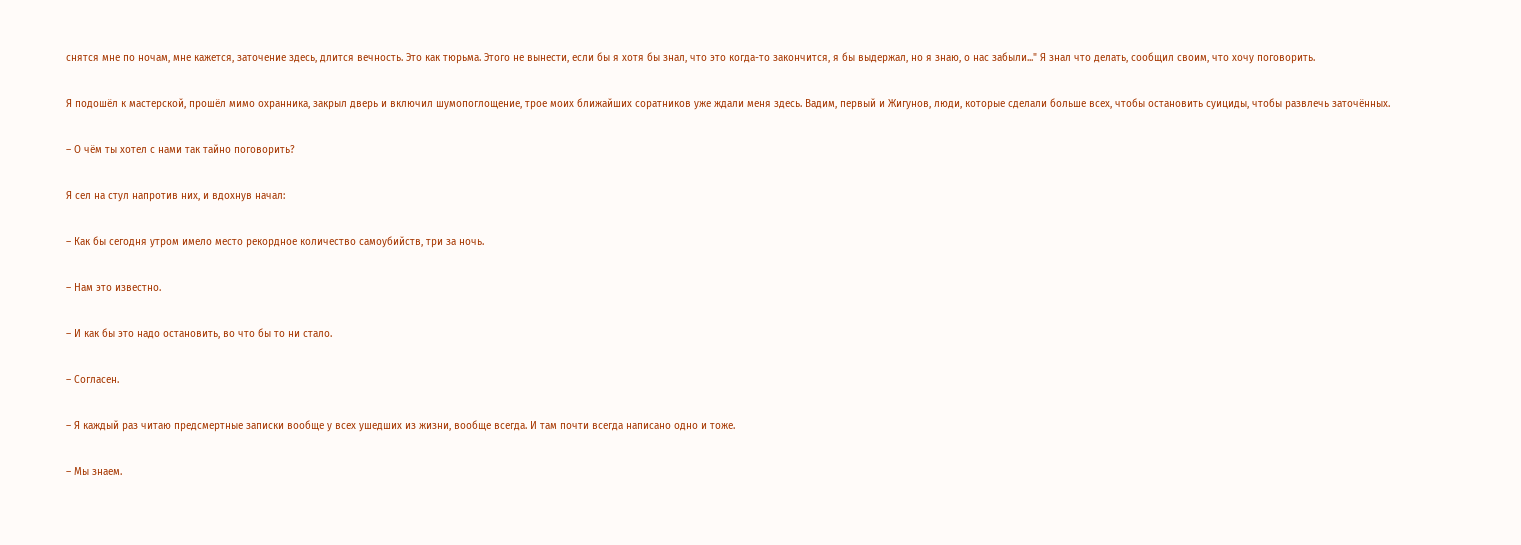снятся мне по ночам, мне кажется, заточение здесь, длится вечность. Это как тюрьма. Этого не вынести, если бы я хотя бы знал, что это когда-то закончится, я бы выдержал, но я знаю, о нас забыли..." Я знал что делать, сообщил своим, что хочу поговорить.

Я подошёл к мастерской, прошёл мимо охранника, закрыл дверь и включил шумопоглощение, трое моих ближайших соратников уже ждали меня здесь. Вадим, первый и Жигунов, люди, которые сделали больше всех, чтобы остановить суициды, чтобы развлечь заточённых.

– О чём ты хотел с нами так тайно поговорить?

Я сел на стул напротив них, и вдохнув начал:

– Как бы сегодня утром имело место рекордное количество самоубийств, три за ночь.

– Нам это известно.

– И как бы это надо остановить, во что бы то ни стало.

– Согласен.

– Я каждый раз читаю предсмертные записки вообще у всех ушедших из жизни, вообще всегда. И там почти всегда написано одно и тоже.

– Мы знаем.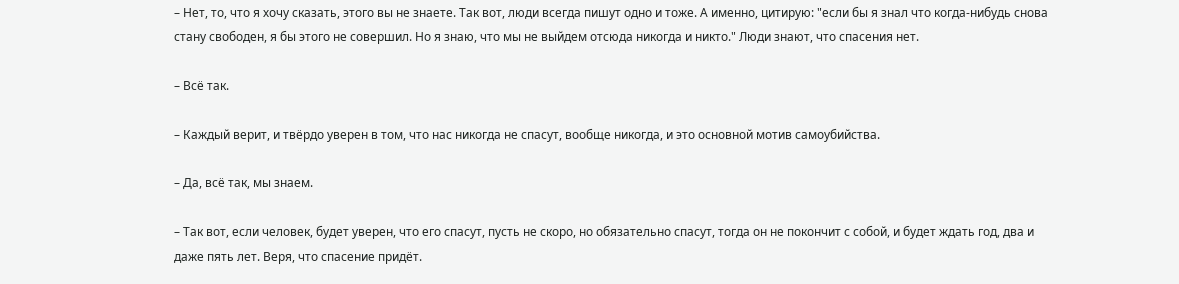– Нет, то, что я хочу сказать, этого вы не знаете. Так вот, люди всегда пишут одно и тоже. А именно, цитирую: "если бы я знал что когда-нибудь снова стану свободен, я бы этого не совершил. Но я знаю, что мы не выйдем отсюда никогда и никто." Люди знают, что спасения нет.

– Всё так.

– Каждый верит, и твёрдо уверен в том, что нас никогда не спасут, вообще никогда, и это основной мотив самоубийства.

– Да, всё так, мы знаем.

– Так вот, если человек, будет уверен, что его спасут, пусть не скоро, но обязательно спасут, тогда он не покончит с собой, и будет ждать год, два и даже пять лет. Веря, что спасение придёт.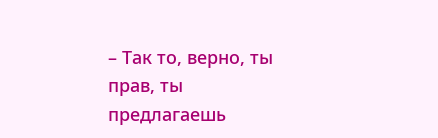– Так то, верно, ты прав, ты предлагаешь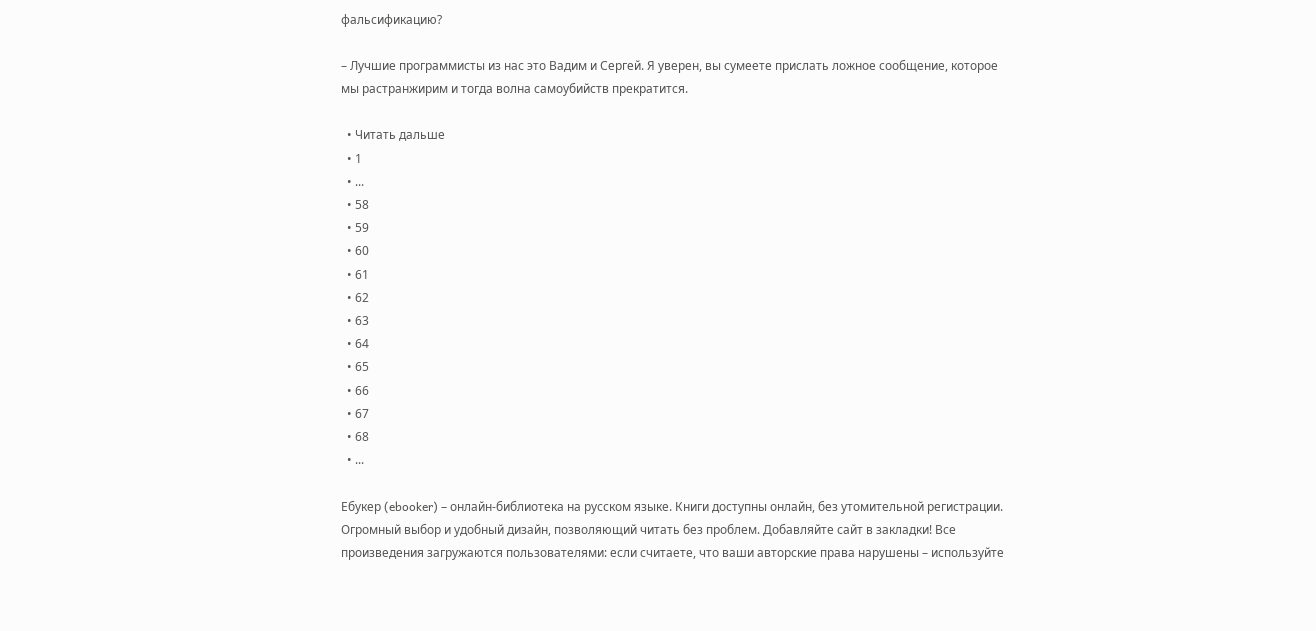фальсификацию?

– Лучшие программисты из нас это Вадим и Сергей. Я уверен, вы сумеете прислать ложное сообщение, которое мы растранжирим и тогда волна самоубийств прекратится.

  • Читать дальше
  • 1
  • ...
  • 58
  • 59
  • 60
  • 61
  • 62
  • 63
  • 64
  • 65
  • 66
  • 67
  • 68
  • ...

Ебукер (ebooker) – онлайн-библиотека на русском языке. Книги доступны онлайн, без утомительной регистрации. Огромный выбор и удобный дизайн, позволяющий читать без проблем. Добавляйте сайт в закладки! Все произведения загружаются пользователями: если считаете, что ваши авторские права нарушены – используйте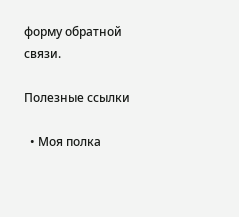форму обратной связи.

Полезные ссылки

  • Моя полка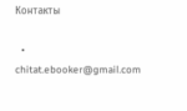Контакты

  • chitat.ebooker@gmail.com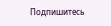Подпишитесь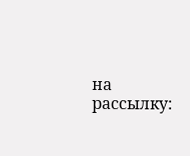на рассылку: